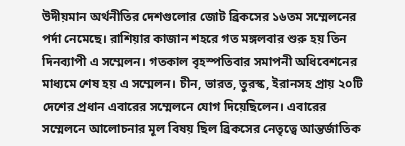উদীয়মান অর্থনীতির দেশগুলোর জোট ব্রিকসের ১৬তম সম্মেলনের পর্দা নেমেছে। রাশিয়ার কাজান শহরে গত মঙ্গলবার শুরু হয় তিন দিনব্যাপী এ সম্মেলন। গতকাল বৃহস্পতিবার সমাপনী অধিবেশনের মাধ্যমে শেষ হয় এ সম্মেলন। চীন, ভারত, তুরস্ক, ইরানসহ প্রায় ২০টি দেশের প্রধান এবারের সম্মেলনে যোগ দিয়েছিলেন। এবারের সম্মেলনে আলোচনার মূল বিষয় ছিল ব্রিকসের নেতৃত্বে আন্তর্জাতিক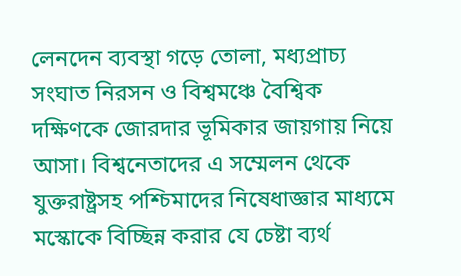লেনদেন ব্যবস্থা গড়ে তোলা, মধ্যপ্রাচ্য সংঘাত নিরসন ও বিশ্বমঞ্চে বৈশ্বিক দক্ষিণকে জোরদার ভূমিকার জায়গায় নিয়ে আসা। বিশ্বনেতাদের এ সম্মেলন থেকে যুক্তরাষ্ট্রসহ পশ্চিমাদের নিষেধাজ্ঞার মাধ্যমে মস্কোকে বিচ্ছিন্ন করার যে চেষ্টা ব্যর্থ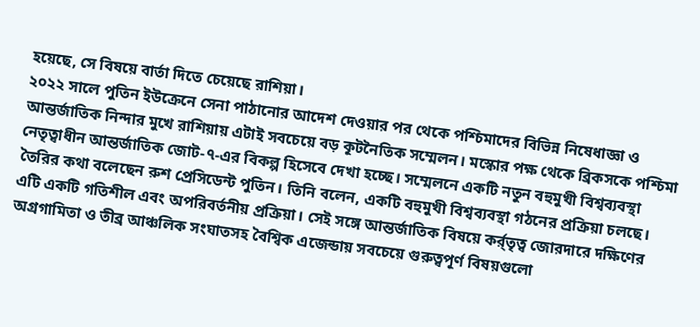হয়েছে, সে বিষয়ে বার্তা দিতে চেয়েছে রাশিয়া।
২০২২ সালে পুতিন ইউক্রেনে সেনা পাঠানোর আদেশ দেওয়ার পর থেকে পশ্চিমাদের বিভিন্ন নিষেধাজ্ঞা ও আন্তর্জাতিক নিন্দার মুখে রাশিয়ায় এটাই সবচেয়ে বড় কূটনৈতিক সম্মেলন। মস্কোর পক্ষ থেকে ব্রিকসকে পশ্চিমা নেতৃত্বাধীন আন্তর্জাতিক জোট-৭-এর বিকল্প হিসেবে দেখা হচ্ছে। সম্মেলনে একটি নতুন বহুমুখী বিশ্বব্যবস্থা তৈরির কথা বলেছেন রুশ প্রেসিডেন্ট পুতিন। তিনি বলেন, একটি বহুমুখী বিশ্বব্যবস্থা গঠনের প্রক্রিয়া চলছে। এটি একটি গতিশীল এবং অপরিবর্তনীয় প্রক্রিয়া। সেই সঙ্গে আন্তর্জাতিক বিষয়ে কর্র্তৃত্ব জোরদারে দক্ষিণের অগ্রগামিতা ও তীব্র আঞ্চলিক সংঘাতসহ বৈশ্বিক এজেন্ডায় সবচেয়ে গুরুত্বপূর্ণ বিষয়গুলো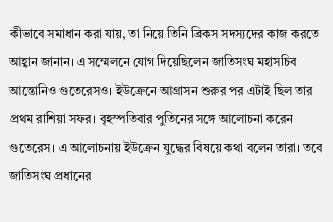কীভাবে সমাধান করা যায়, তা নিয়ে তিনি ব্রিকস সদস্যদের কাজ করতে আহ্বান জানান। এ সম্মেলনে যোগ দিয়েছিলেন জাতিসংঘ মহাসচিব আন্তোনিও গুতেরেসও। ইউক্রেনে আগ্রাসন শুরুর পর এটাই ছিল তার প্রথম রাশিয়া সফর। বৃহস্পতিবার পুতিনের সঙ্গে আলোচনা করেন গুতেরেস। এ আলোচনায় ইউক্রেন যুদ্ধের বিষয়ে কথা বলেন তারা। তবে জাতিসংঘ প্রধানের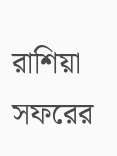রাশিয়া সফরের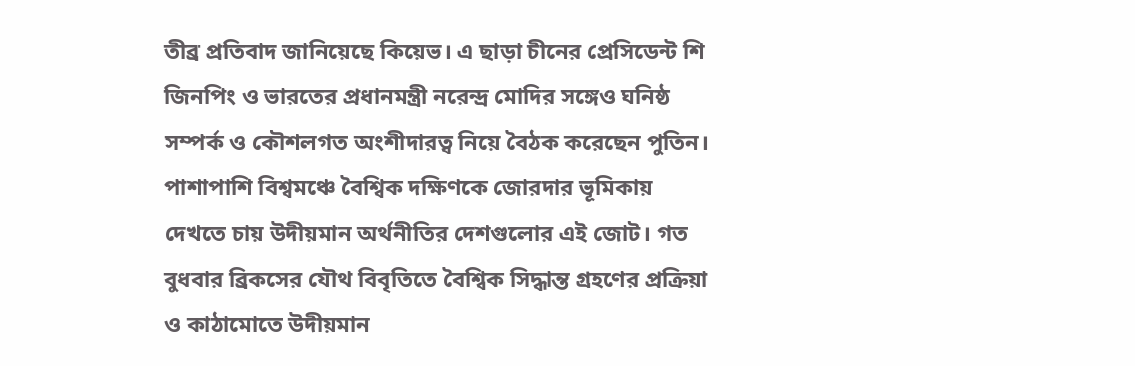তীব্র প্রতিবাদ জানিয়েছে কিয়েভ। এ ছাড়া চীনের প্রেসিডেন্ট শি জিনপিং ও ভারতের প্রধানমন্ত্রী নরেন্দ্র মোদির সঙ্গেও ঘনিষ্ঠ সম্পর্ক ও কৌশলগত অংশীদারত্ব নিয়ে বৈঠক করেছেন পুতিন।
পাশাপাশি বিশ্বমঞ্চে বৈশ্বিক দক্ষিণকে জোরদার ভূমিকায় দেখতে চায় উদীয়মান অর্থনীতির দেশগুলোর এই জোট। গত বুধবার ব্রিকসের যৌথ বিবৃতিতে বৈশ্বিক সিদ্ধান্ত গ্রহণের প্রক্রিয়া ও কাঠামোতে উদীয়মান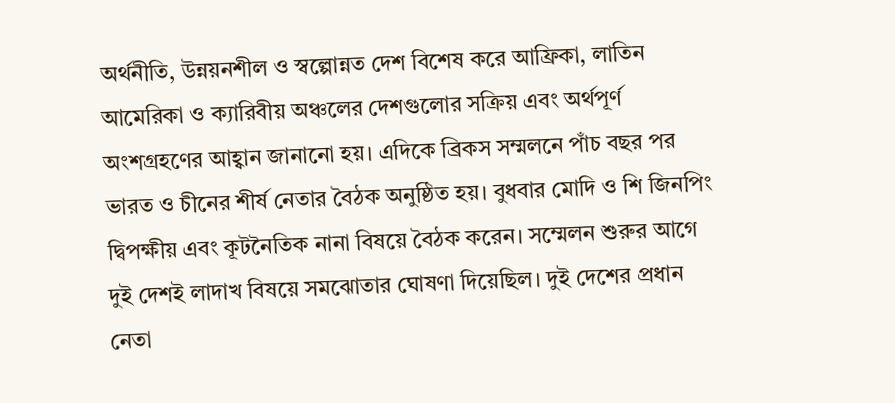অর্থনীতি, উন্নয়নশীল ও স্বল্পোন্নত দেশ বিশেষ করে আফ্রিকা, লাতিন আমেরিকা ও ক্যারিবীয় অঞ্চলের দেশগুলোর সক্রিয় এবং অর্থপূর্ণ অংশগ্রহণের আহ্বান জানানো হয়। এদিকে ব্রিকস সম্মলনে পাঁচ বছর পর ভারত ও চীনের শীর্ষ নেতার বৈঠক অনুষ্ঠিত হয়। বুধবার মোদি ও শি জিনপিং দ্বিপক্ষীয় এবং কূটনৈতিক নানা বিষয়ে বৈঠক করেন। সম্মেলন শুরুর আগে দুই দেশই লাদাখ বিষয়ে সমঝোতার ঘোষণা দিয়েছিল। দুই দেশের প্রধান নেতা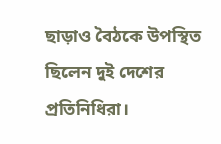ছাড়াও বৈঠকে উপস্থিত ছিলেন দুই দেশের প্রতিনিধিরা।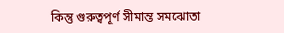কিন্তু গুরুত্বপূর্ণ সীমান্ত সমঝোতা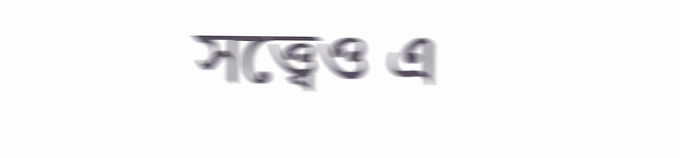সত্ত্বেও এ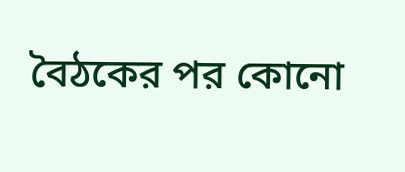বৈঠকের পর কোনো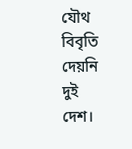যৌথ বিবৃতি দেয়নি দুই দেশ।